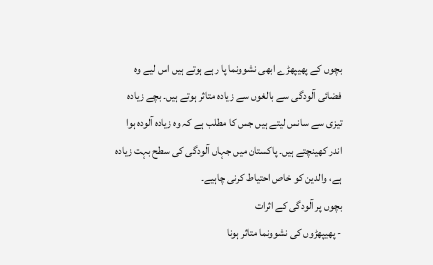بچوں کے پھیپھڑے ابھی نشوونما پا رہے ہوتے ہیں اس لیے وہ فضائی آلودگی سے بالغوں سے زیادہ متاثر ہوتے ہیں۔ بچے زیادہ تیزی سے سانس لیتے ہیں جس کا مطلب ہے کہ وہ زیادہ آلودہ ہوا اندر کھینچتے ہیں۔ پاکستان میں جہاں آلودگی کی سطح بہت زیادہ ہے، والدین کو خاص احتیاط کرنی چاہیے۔
بچوں پر آلودگی کے اثرات
- پھیپھڑوں کی نشوونما متاثر ہونا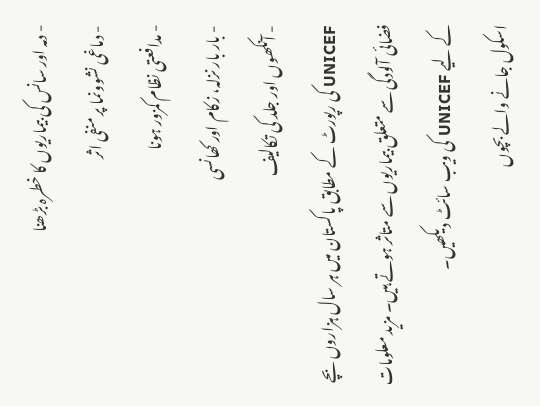- دمہ اور سانس کی بیماریوں کا خطرہ بڑھنا
- دماغی نشوونما پر منفی اثر
- مدافعتی نظام کمزور ہونا
- بار بار نزلہ، زکام اور کھانسی
- آنکھوں اور جلد کی تکالیف
UNICEF کی رپورٹ کے مطابق پاکستان میں ہر سال ہزاروں بچے فضائی آلودگی سے متعلق بیماریوں سے متاثر ہوتے ہیں۔ مزید معلومات کے لیے UNICEF کی ویب سائٹ دیکھیں۔
اسکول جانے والے بچوں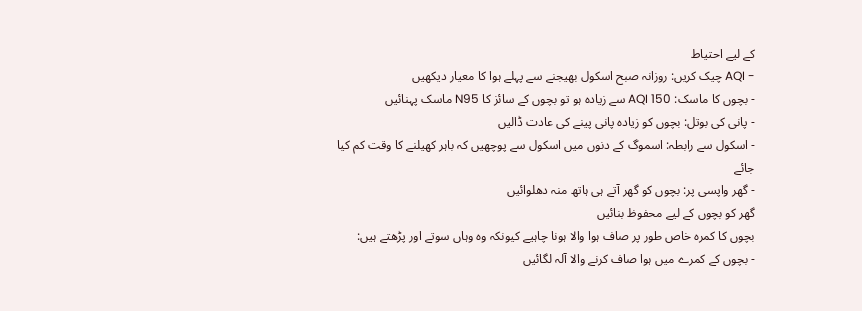کے لیے احتیاط
- AQI چیک کریں: روزانہ صبح اسکول بھیجنے سے پہلے ہوا کا معیار دیکھیں
- بچوں کا ماسک: AQI 150 سے زیادہ ہو تو بچوں کے سائز کا N95 ماسک پہنائیں
- پانی کی بوتل: بچوں کو زیادہ پانی پینے کی عادت ڈالیں
- اسکول سے رابطہ: اسموگ کے دنوں میں اسکول سے پوچھیں کہ باہر کھیلنے کا وقت کم کیا جائے
- گھر واپسی پر: بچوں کو گھر آتے ہی ہاتھ منہ دھلوائیں
گھر کو بچوں کے لیے محفوظ بنائیں
بچوں کا کمرہ خاص طور پر صاف ہوا والا ہونا چاہیے کیونکہ وہ وہاں سوتے اور پڑھتے ہیں:
- بچوں کے کمرے میں ہوا صاف کرنے والا آلہ لگائیں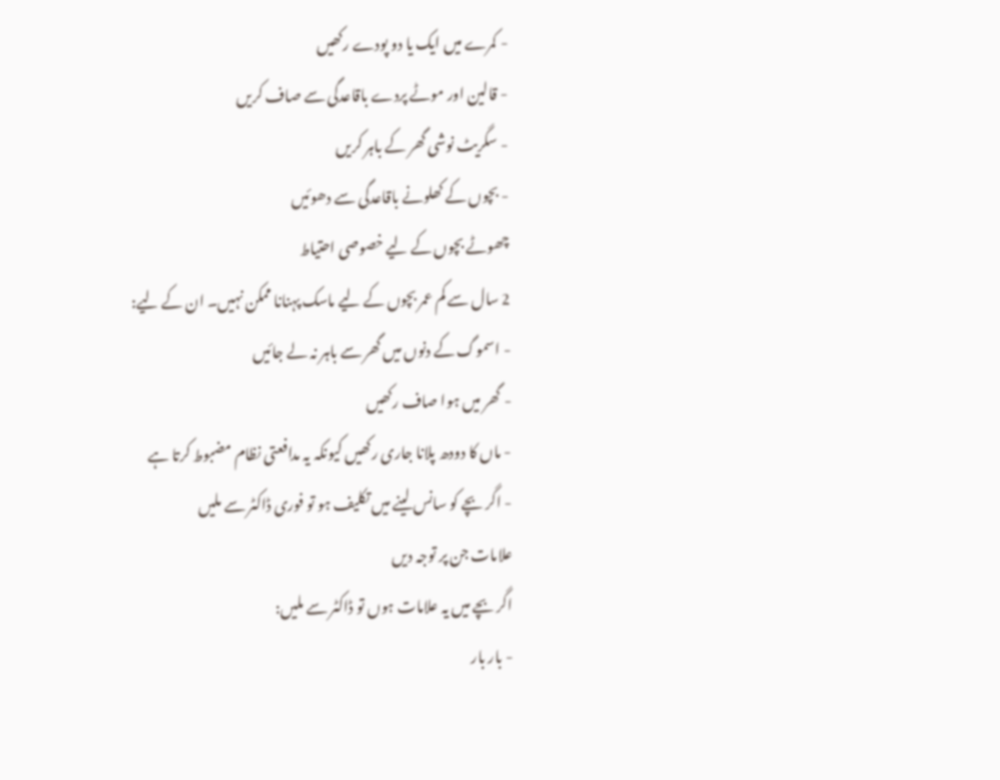- کمرے میں ایک یا دو پودے رکھیں
- قالین اور موٹے پردے باقاعدگی سے صاف کریں
- سگریٹ نوشی گھر کے باہر کریں
- بچوں کے کھلونے باقاعدگی سے دھوئیں
چھوٹے بچوں کے لیے خصوصی احتیاط
2 سال سے کم عمر بچوں کے لیے ماسک پہنانا ممکن نہیں۔ ان کے لیے:
- اسموگ کے دنوں میں گھر سے باہر نہ لے جائیں
- گھر میں ہوا صاف رکھیں
- ماں کا دودھ پلانا جاری رکھیں کیونکہ یہ مدافعتی نظام مضبوط کرتا ہے
- اگر بچے کو سانس لینے میں تکلیف ہو تو فوری ڈاکٹر سے ملیں
علامات جن پر توجہ دیں
اگر بچے میں یہ علامات ہوں تو ڈاکٹر سے ملیں:
- بار بار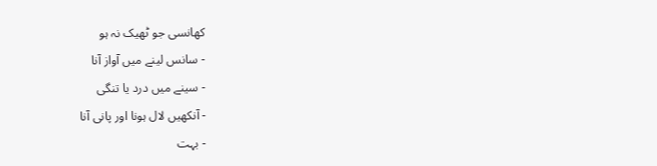کھانسی جو ٹھیک نہ ہو
- سانس لینے میں آواز آنا
- سینے میں درد یا تنگی
- آنکھیں لال ہونا اور پانی آنا
- بہت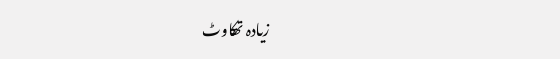زیادہ تھکاوٹ